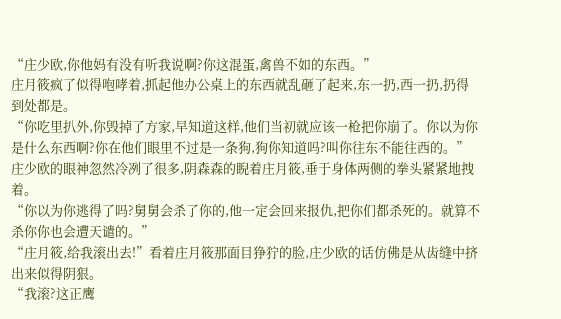“庄少欧,你他妈有没有听我说啊?你这混蛋,禽兽不如的东西。”
庄月筱疯了似得咆哮着,抓起他办公桌上的东西就乱砸了起来,东一扔,西一扔,扔得到处都是。
“你吃里扒外,你毁掉了方家,早知道这样,他们当初就应该一枪把你崩了。你以为你是什么东西啊?你在他们眼里不过是一条狗,狗你知道吗?叫你往东不能往西的。”
庄少欧的眼神忽然冷冽了很多,阴森森的睨着庄月筱,垂于身体两侧的拳头紧紧地拽着。
“你以为你逃得了吗?舅舅会杀了你的,他一定会回来报仇,把你们都杀死的。就算不杀你你也会遭天谴的。”
“庄月筱,给我滚出去!”看着庄月筱那面目狰狞的脸,庄少欧的话仿佛是从齿缝中挤出来似得阴狠。
“我滚?这正鹰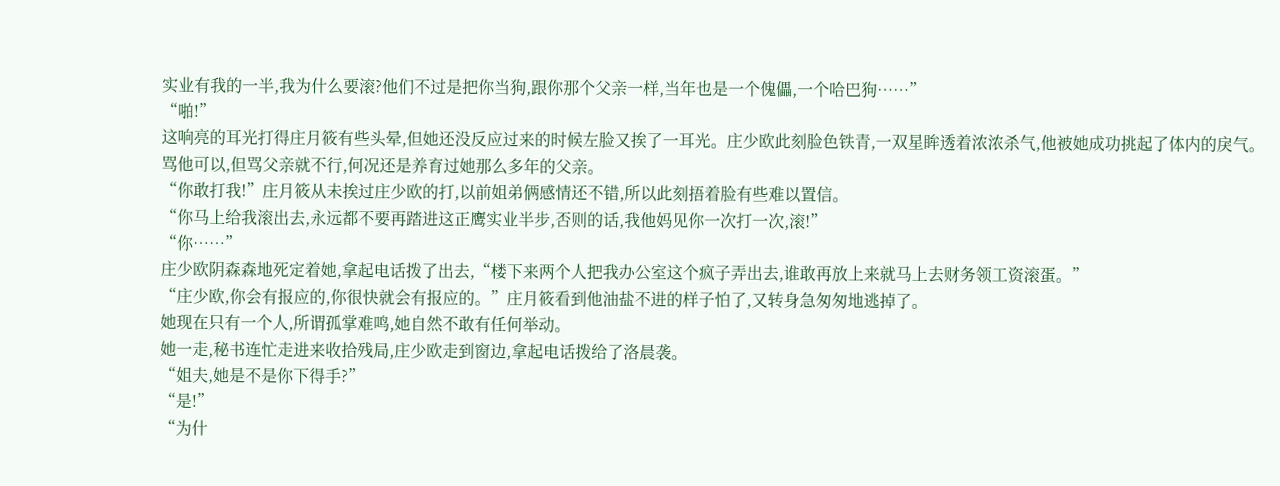实业有我的一半,我为什么要滚?他们不过是把你当狗,跟你那个父亲一样,当年也是一个傀儡,一个哈巴狗……”
“啪!”
这响亮的耳光打得庄月筱有些头晕,但她还没反应过来的时候左脸又挨了一耳光。庄少欧此刻脸色铁青,一双星眸透着浓浓杀气,他被她成功挑起了体内的戾气。
骂他可以,但骂父亲就不行,何况还是养育过她那么多年的父亲。
“你敢打我!”庄月筱从未挨过庄少欧的打,以前姐弟俩感情还不错,所以此刻捂着脸有些难以置信。
“你马上给我滚出去,永远都不要再踏进这正鹰实业半步,否则的话,我他妈见你一次打一次,滚!”
“你……”
庄少欧阴森森地死定着她,拿起电话拨了出去,“楼下来两个人把我办公室这个疯子弄出去,谁敢再放上来就马上去财务领工资滚蛋。”
“庄少欧,你会有报应的,你很快就会有报应的。”庄月筱看到他油盐不进的样子怕了,又转身急匆匆地逃掉了。
她现在只有一个人,所谓孤掌难鸣,她自然不敢有任何举动。
她一走,秘书连忙走进来收拾残局,庄少欧走到窗边,拿起电话拨给了洛晨袭。
“姐夫,她是不是你下得手?”
“是!”
“为什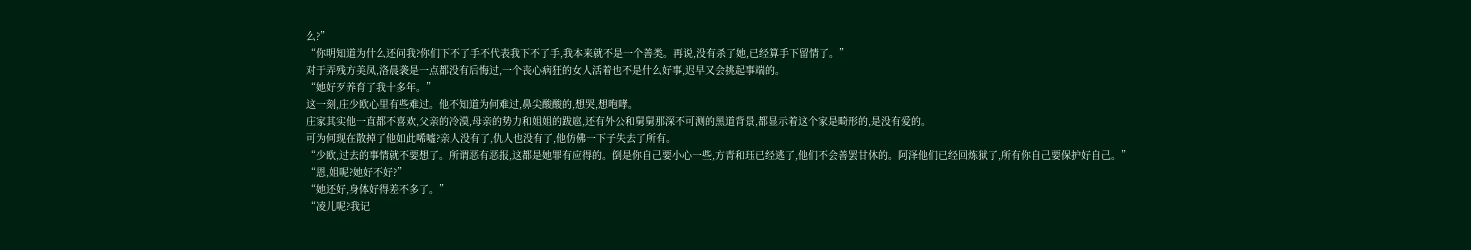么?”
“你明知道为什么还问我?你们下不了手不代表我下不了手,我本来就不是一个善类。再说,没有杀了她,已经算手下留情了。”
对于弄残方美凤,洛晨袭是一点都没有后悔过,一个丧心病狂的女人活着也不是什么好事,迟早又会挑起事端的。
“她好歹养育了我十多年。”
这一刻,庄少欧心里有些难过。他不知道为何难过,鼻尖酸酸的,想哭,想咆哮。
庄家其实他一直都不喜欢,父亲的冷漠,母亲的势力和姐姐的跋扈,还有外公和舅舅那深不可测的黑道背景,都显示着这个家是畸形的,是没有爱的。
可为何现在散掉了他如此唏嘘?亲人没有了,仇人也没有了,他仿佛一下子失去了所有。
“少欧,过去的事情就不要想了。所谓恶有恶报,这都是她罪有应得的。倒是你自己要小心一些,方青和珏已经逃了,他们不会善罢甘休的。阿泽他们已经回炼狱了,所有你自己要保护好自己。”
“恩,姐呢?她好不好?”
“她还好,身体好得差不多了。”
“凌儿呢?我记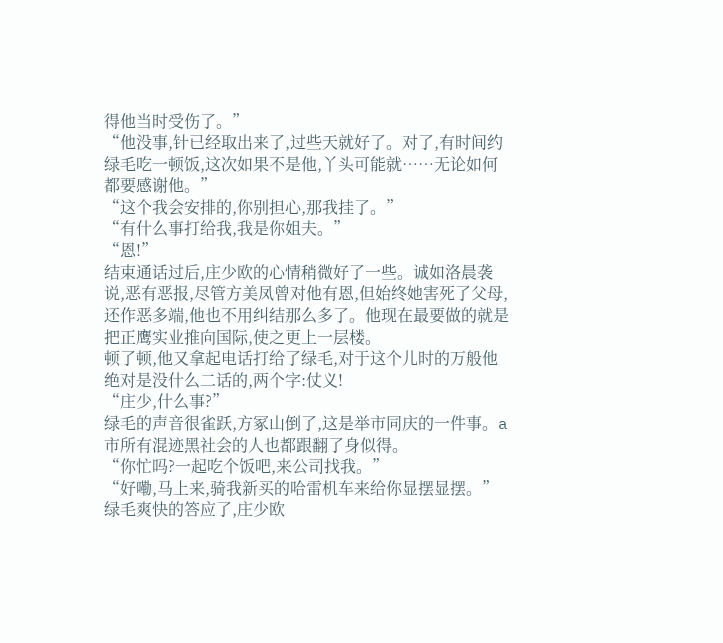得他当时受伤了。”
“他没事,针已经取出来了,过些天就好了。对了,有时间约绿毛吃一顿饭,这次如果不是他,丫头可能就……无论如何都要感谢他。”
“这个我会安排的,你别担心,那我挂了。”
“有什么事打给我,我是你姐夫。”
“恩!”
结束通话过后,庄少欧的心情稍微好了一些。诚如洛晨袭说,恶有恶报,尽管方美凤曾对他有恩,但始终她害死了父母,还作恶多端,他也不用纠结那么多了。他现在最要做的就是把正鹰实业推向国际,使之更上一层楼。
顿了顿,他又拿起电话打给了绿毛,对于这个儿时的万般他绝对是没什么二话的,两个字:仗义!
“庄少,什么事?”
绿毛的声音很雀跃,方冢山倒了,这是举市同庆的一件事。a市所有混迹黑社会的人也都跟翻了身似得。
“你忙吗?一起吃个饭吧,来公司找我。”
“好嘞,马上来,骑我新买的哈雷机车来给你显摆显摆。”
绿毛爽快的答应了,庄少欧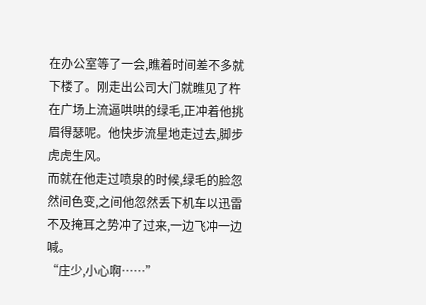在办公室等了一会,瞧着时间差不多就下楼了。刚走出公司大门就瞧见了杵在广场上流逼哄哄的绿毛,正冲着他挑眉得瑟呢。他快步流星地走过去,脚步虎虎生风。
而就在他走过喷泉的时候,绿毛的脸忽然间色变,之间他忽然丢下机车以迅雷不及掩耳之势冲了过来,一边飞冲一边喊。
“庄少,小心啊……”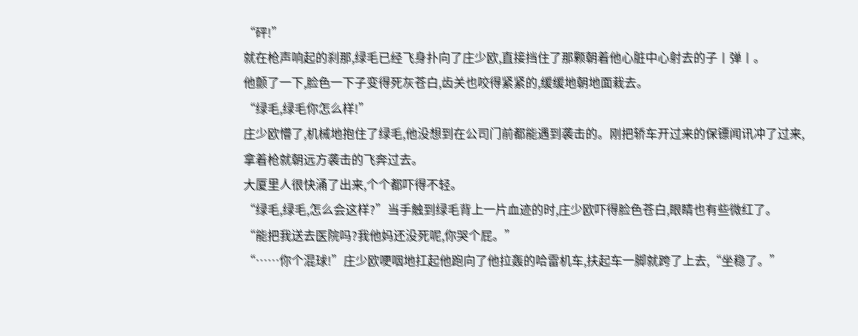“砰!”
就在枪声响起的刹那,绿毛已经飞身扑向了庄少欧,直接挡住了那颗朝着他心脏中心射去的子丨弹丨。
他颤了一下,脸色一下子变得死灰苍白,齿关也咬得紧紧的,缓缓地朝地面栽去。
“绿毛,绿毛你怎么样!”
庄少欧懵了,机械地抱住了绿毛,他没想到在公司门前都能遇到袭击的。刚把轿车开过来的保镖闻讯冲了过来,拿着枪就朝远方袭击的飞奔过去。
大厦里人很快涌了出来,个个都吓得不轻。
“绿毛,绿毛,怎么会这样?”当手触到绿毛背上一片血迹的时,庄少欧吓得脸色苍白,眼睛也有些微红了。
“能把我送去医院吗?我他妈还没死呢,你哭个屁。”
“……你个混球!”庄少欧哽咽地扛起他跑向了他拉轰的哈雷机车,扶起车一脚就跨了上去,“坐稳了。”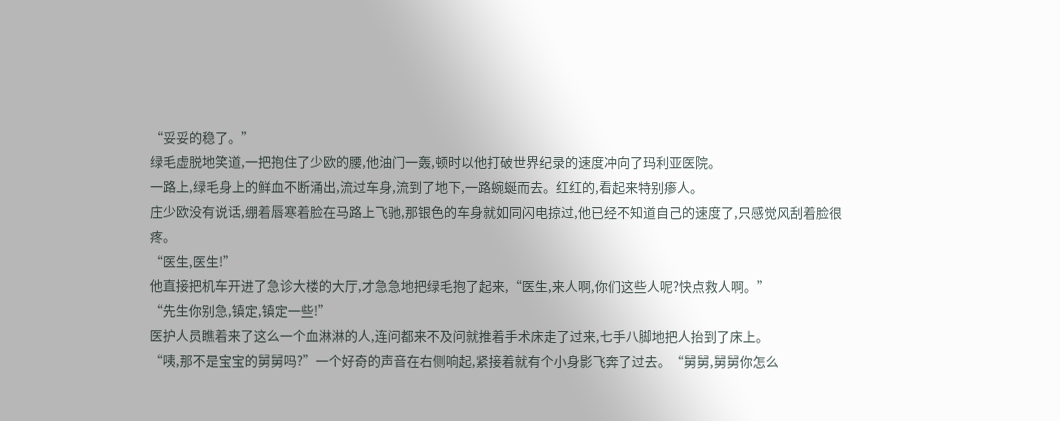“妥妥的稳了。”
绿毛虚脱地笑道,一把抱住了少欧的腰,他油门一轰,顿时以他打破世界纪录的速度冲向了玛利亚医院。
一路上,绿毛身上的鲜血不断涌出,流过车身,流到了地下,一路蜿蜒而去。红红的,看起来特别瘆人。
庄少欧没有说话,绷着唇寒着脸在马路上飞驰,那银色的车身就如同闪电掠过,他已经不知道自己的速度了,只感觉风刮着脸很疼。
“医生,医生!”
他直接把机车开进了急诊大楼的大厅,才急急地把绿毛抱了起来,“医生,来人啊,你们这些人呢?快点救人啊。”
“先生你别急,镇定,镇定一些!”
医护人员瞧着来了这么一个血淋淋的人,连问都来不及问就推着手术床走了过来,七手八脚地把人抬到了床上。
“咦,那不是宝宝的舅舅吗?”一个好奇的声音在右侧响起,紧接着就有个小身影飞奔了过去。“舅舅,舅舅你怎么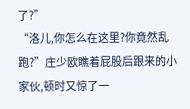了?”
“洛儿,你怎么在这里?你竟然乱跑?”庄少欧瞧着屁股后跟来的小家伙,顿时又惊了一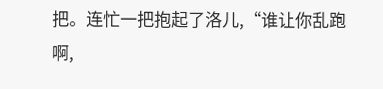把。连忙一把抱起了洛儿,“谁让你乱跑啊,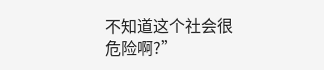不知道这个社会很危险啊?”